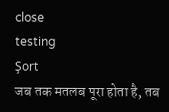close
testing
Şort
जब तक मतलब पूरा होता है, तब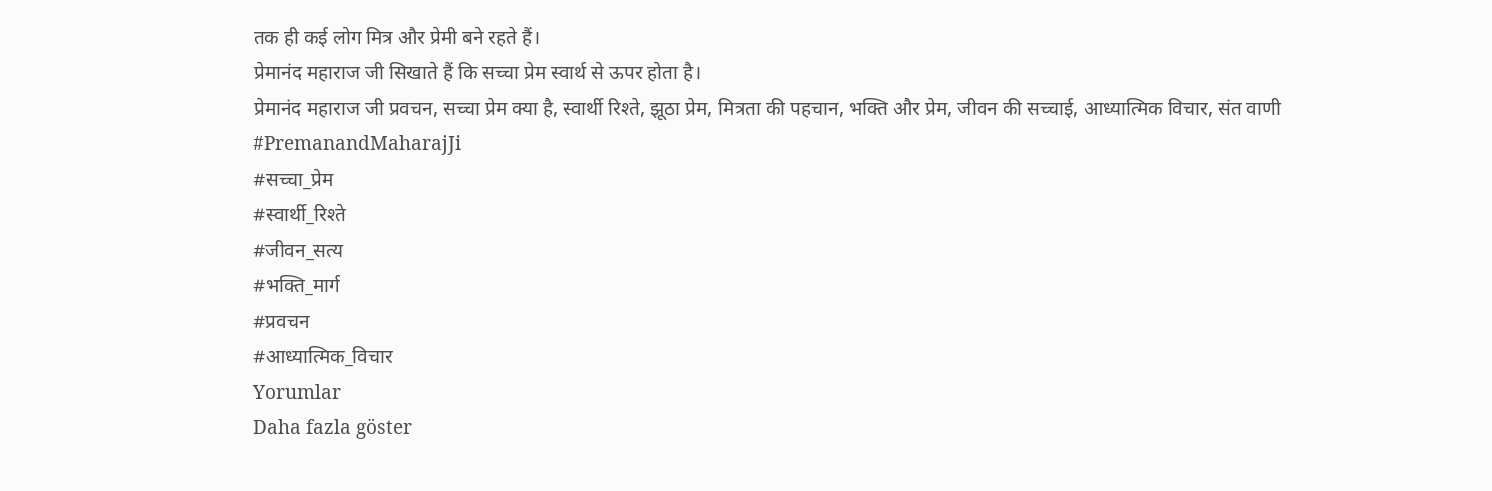तक ही कई लोग मित्र और प्रेमी बने रहते हैं।
प्रेमानंद महाराज जी सिखाते हैं कि सच्चा प्रेम स्वार्थ से ऊपर होता है।
प्रेमानंद महाराज जी प्रवचन, सच्चा प्रेम क्या है, स्वार्थी रिश्ते, झूठा प्रेम, मित्रता की पहचान, भक्ति और प्रेम, जीवन की सच्चाई, आध्यात्मिक विचार, संत वाणी
#PremanandMaharajJi
#सच्चा_प्रेम
#स्वार्थी_रिश्ते
#जीवन_सत्य
#भक्ति_मार्ग
#प्रवचन
#आध्यात्मिक_विचार
Yorumlar
Daha fazla göster